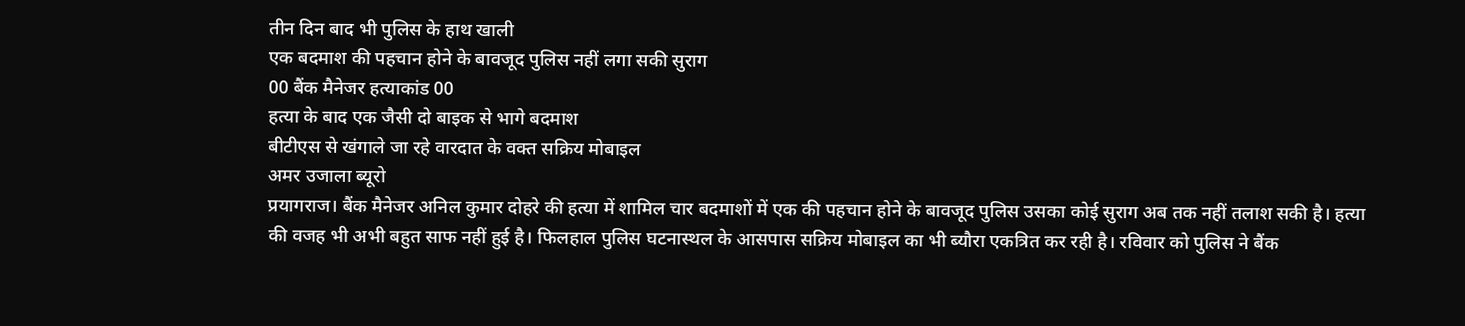तीन दिन बाद भी पुलिस के हाथ खाली
एक बदमाश की पहचान होने के बावजूद पुलिस नहीं लगा सकी सुराग
00 बैंक मैनेजर हत्याकांड 00
हत्या के बाद एक जैसी दो बाइक से भागे बदमाश
बीटीएस से खंगाले जा रहे वारदात के वक्त सक्रिय मोबाइल
अमर उजाला ब्यूरो
प्रयागराज। बैंक मैनेजर अनिल कुमार दोहरे की हत्या में शामिल चार बदमाशों में एक की पहचान होने के बावजूद पुलिस उसका कोई सुराग अब तक नहीं तलाश सकी है। हत्या की वजह भी अभी बहुत साफ नहीं हुई है। फिलहाल पुलिस घटनास्थल के आसपास सक्रिय मोबाइल का भी ब्यौरा एकत्रित कर रही है। रविवार को पुलिस ने बैंक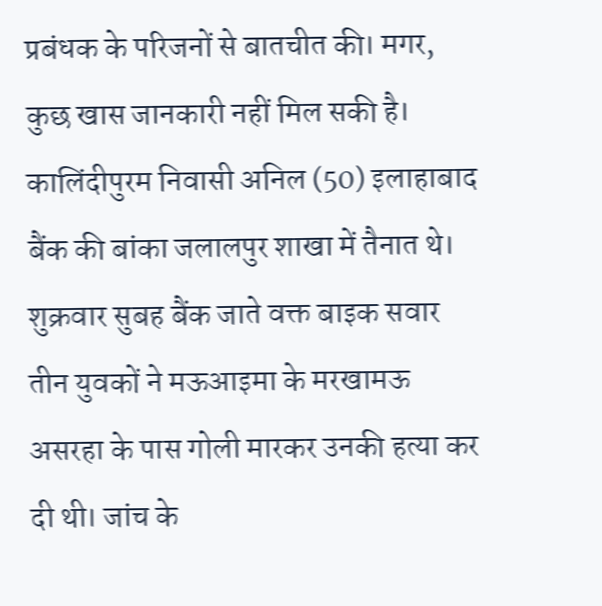प्रबंधक के परिजनों से बातचीत की। मगर, कुछ खास जानकारी नहीं मिल सकी है।
कालिंदीपुरम निवासी अनिल (50) इलाहाबाद बैंक की बांका जलालपुर शाखा में तैनात थे। शुक्रवार सुबह बैंक जाते वक्त बाइक सवार तीन युवकों ने मऊआइमा के मरखामऊ असरहा के पास गोली मारकर उनकी हत्या कर दी थी। जांच के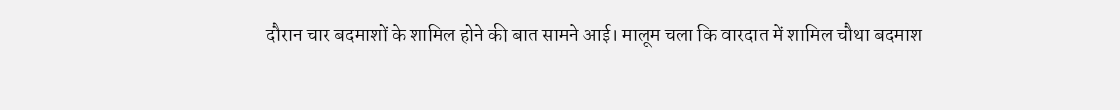दौरान चार बदमाशों के शामिल होने की बात सामने आई। मालूम चला कि वारदात में शामिल चौथा बदमाश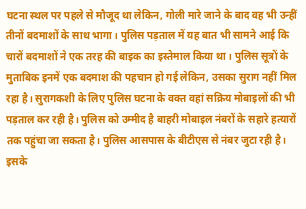घटना स्थल पर पहले से मौजूद था लेकिन, गोली मारे जाने के बाद वह भी उन्हीं तीनों बदमाशों के साथ भागा। पुलिस पड़ताल में यह बात भी सामने आई कि चारों बदमाशों ने एक तरह की बाइक का इस्तेमाल किया था। पुलिस सूत्रों के मुताबिक इनमें एक बदमाश की पहचान हो गई लेकिन, उसका सुराग नहीं मिल रहा है। सुरागकशी के लिए पुलिस घटना के वक्त वहां सक्रिय मोबाइलों की भी पड़ताल कर रही है। पुलिस को उम्मीद है बाहरी मोबाइल नंबरों के सहारे हत्यारों तक पहुंचा जा सकता है। पुलिस आसपास के बीटीएस से नंबर जुटा रही है। इसके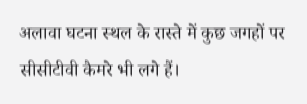अलावा घटना स्थल के रास्ते में कुछ जगहों पर सीसीटीवी कैमरे भी लगे हैं।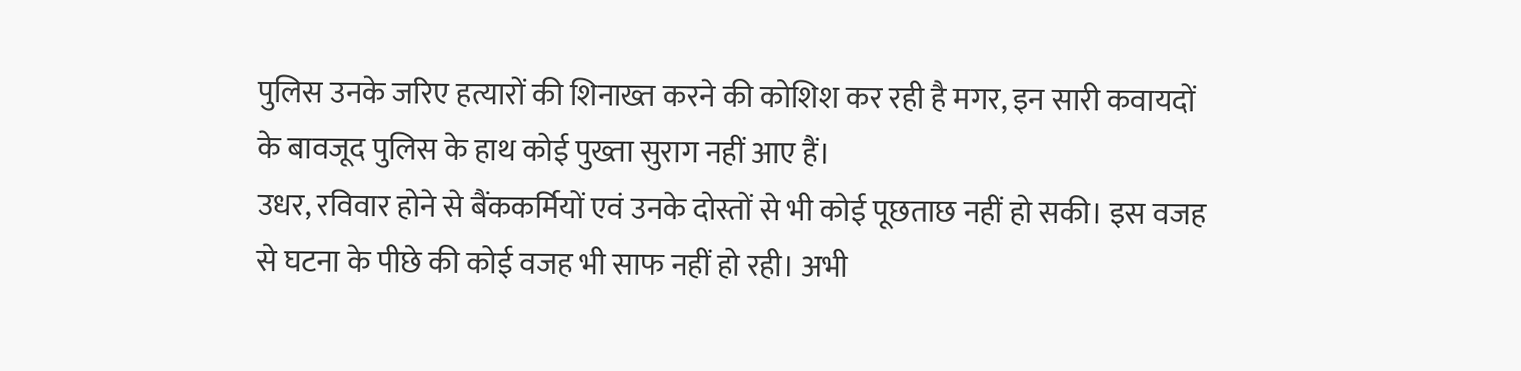पुलिस उनके जरिए हत्यारों की शिनाख्त करने की कोशिश कर रही है मगर, इन सारी कवायदों के बावजूद पुलिस के हाथ कोई पुख्ता सुराग नहीं आए हैं।
उधर, रविवार होने से बैंककर्मियों एवं उनके दोस्तों से भी कोई पूछताछ नहीं हो सकी। इस वजह से घटना के पीछे की कोई वजह भी साफ नहीं हो रही। अभी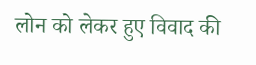लोन को लेकर हुए विवाद की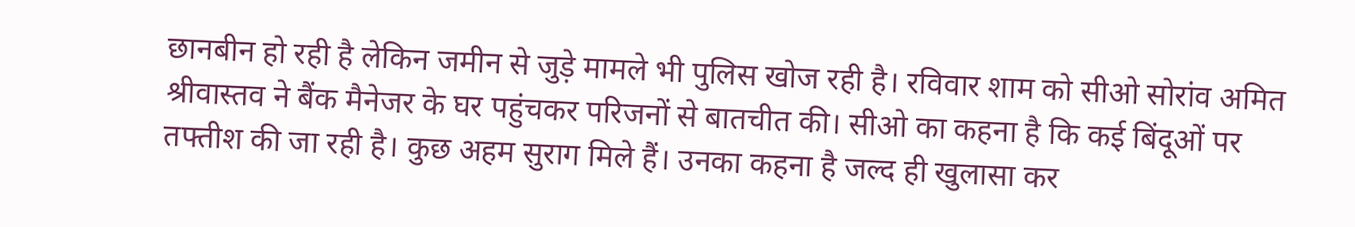छानबीन हो रही है लेकिन जमीन से जुड़े मामले भी पुलिस खोज रही है। रविवार शाम को सीओ सोरांव अमित श्रीवास्तव ने बैंक मैनेजर के घर पहुंचकर परिजनों से बातचीत की। सीओ का कहना है कि कई बिंदूओं पर तफ्तीश की जा रही है। कुछ अहम सुराग मिले हैं। उनका कहना है जल्द ही खुलासा कर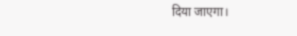दिया जाएगा।